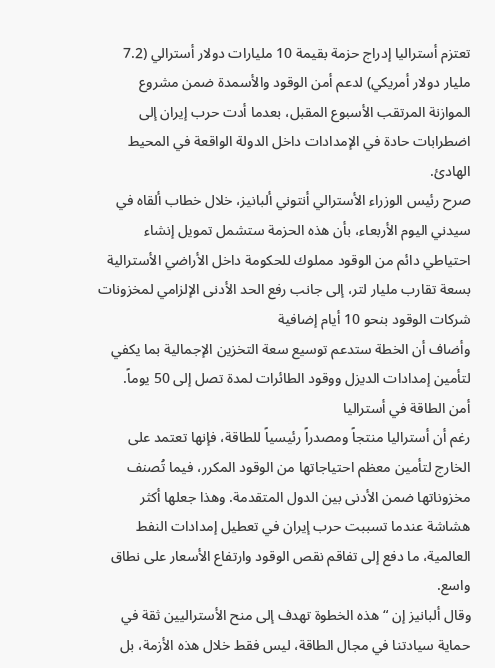تعتزم أستراليا إدراج حزمة بقيمة 10 مليارات دولار أسترالي (7.2 مليار دولار أمريكي) لدعم أمن الوقود والأسمدة ضمن مشروع الموازنة المرتقب الأسبوع المقبل، بعدما أدت حرب إيران إلى اضطرابات حادة في الإمدادات داخل الدولة الواقعة في المحيط الهادئ.
صرح رئيس الوزراء الأسترالي أنتوني ألبانيز، خلال خطاب ألقاه في سيدني اليوم الأربعاء، بأن هذه الحزمة ستشمل تمويل إنشاء احتياطي دائم من الوقود مملوك للحكومة داخل الأراضي الأسترالية بسعة تقارب مليار لتر، إلى جانب رفع الحد الأدنى الإلزامي لمخزونات شركات الوقود بنحو 10 أيام إضافية
وأضاف أن الخطة ستدعم توسيع سعة التخزين الإجمالية بما يكفي لتأمين إمدادات الديزل ووقود الطائرات لمدة تصل إلى 50 يوماً.
أمن الطاقة في أستراليا
رغم أن أستراليا منتجاً ومصدراً رئيسياً للطاقة، فإنها تعتمد على الخارج لتأمين معظم احتياجاتها من الوقود المكرر، فيما تُصنف مخزوناتها ضمن الأدنى بين الدول المتقدمة. وهذا جعلها أكثر هشاشة عندما تسببت حرب إيران في تعطيل إمدادات النفط العالمية، ما دفع إلى تفاقم نقص الوقود وارتفاع الأسعار على نطاق واسع.
وقال ألبانيز إن “هذه الخطوة تهدف إلى منح الأستراليين ثقة في حماية سيادتنا في مجال الطاقة، ليس فقط خلال هذه الأزمة، بل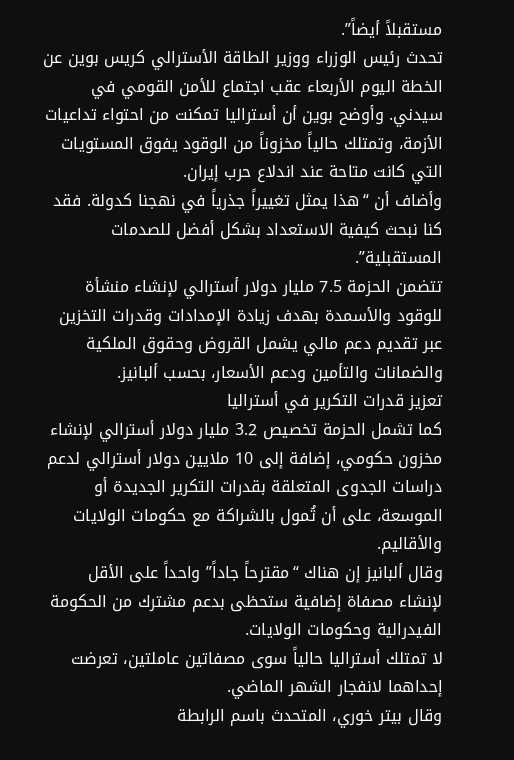مستقبلاً أيضاً”.
تحدث رئيس الوزراء ووزير الطاقة الأسترالي كريس بوين عن الخطة اليوم الأربعاء عقب اجتماع للأمن القومي في سيدني. وأوضح بوين أن أستراليا تمكنت من احتواء تداعيات الأزمة، وتمتلك حالياً مخزوناً من الوقود يفوق المستويات التي كانت متاحة عند اندلاع حرب إيران.
وأضاف أن “هذا يمثل تغييراً جذرياً في نهجنا كدولة. فقد كنا نبحث كيفية الاستعداد بشكل أفضل للصدمات المستقبلية”.
تتضمن الحزمة 7.5 مليار دولار أسترالي لإنشاء منشأة للوقود والأسمدة بهدف زيادة الإمدادات وقدرات التخزين عبر تقديم دعم مالي يشمل القروض وحقوق الملكية والضمانات والتأمين ودعم الأسعار، بحسب ألبانيز.
تعزيز قدرات التكرير في أستراليا
كما تشمل الحزمة تخصيص 3.2 مليار دولار أسترالي لإنشاء مخزون حكومي، إضافة إلى 10 ملايين دولار أسترالي لدعم دراسات الجدوى المتعلقة بقدرات التكرير الجديدة أو الموسعة، على أن تُمول بالشراكة مع حكومات الولايات والأقاليم.
وقال ألبانيز إن هناك “مقترحاً جاداً” واحداً على الأقل لإنشاء مصفاة إضافية ستحظى بدعم مشترك من الحكومة الفيدرالية وحكومات الولايات.
لا تمتلك أستراليا حالياً سوى مصفاتين عاملتين، تعرضت إحداهما لانفجار الشهر الماضي.
وقال بيتر خوري، المتحدث باسم الرابطة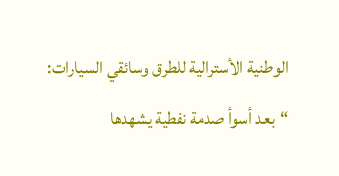الوطنية الأسترالية للطرق وسائقي السيارات: “بعد أسوأ صدمة نفطية يشهدها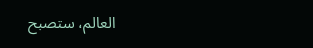العالم، ستصبح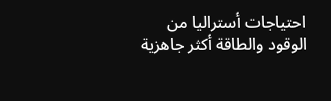احتياجات أستراليا من الوقود والطاقة أكثر جاهزية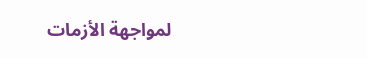لمواجهة الأزمات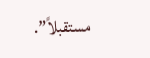مستقبلاً”.